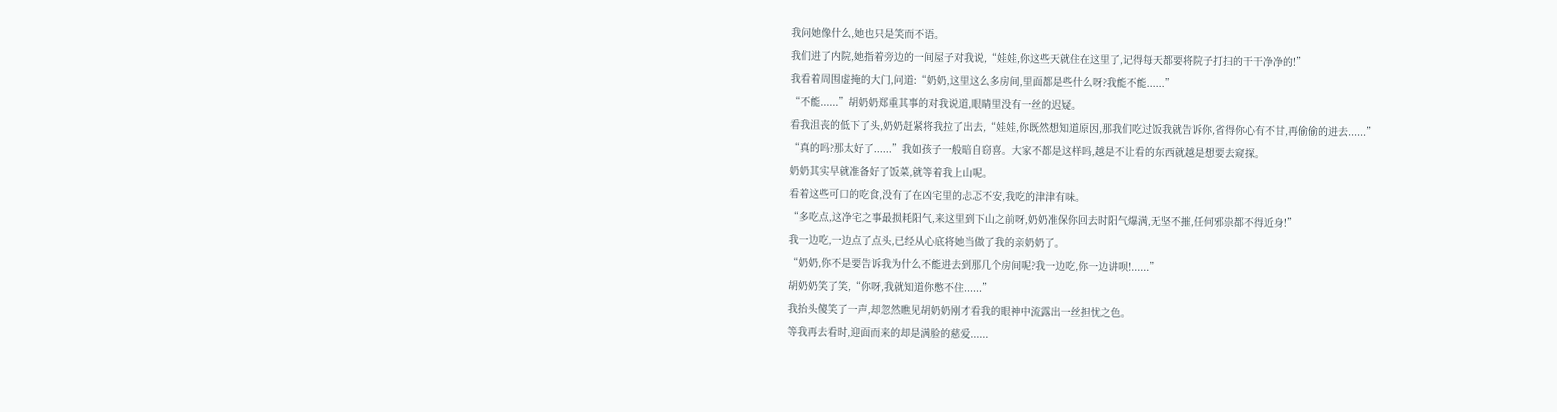我问她像什么,她也只是笑而不语。
我们进了内院,她指着旁边的一间屋子对我说,“娃娃,你这些天就住在这里了,记得每天都要将院子打扫的干干净净的!”
我看着周围虚掩的大门,问道:“奶奶,这里这么多房间,里面都是些什么呀?我能不能......”
“不能......”胡奶奶郑重其事的对我说道,眼睛里没有一丝的迟疑。
看我沮丧的低下了头,奶奶赶紧将我拉了出去,“娃娃,你既然想知道原因,那我们吃过饭我就告诉你,省得你心有不甘,再偷偷的进去......”
“真的吗?那太好了......”我如孩子一般暗自窃喜。大家不都是这样吗,越是不让看的东西就越是想要去窥探。
奶奶其实早就准备好了饭菜,就等着我上山呢。
看着这些可口的吃食,没有了在凶宅里的忐忑不安,我吃的津津有味。
“多吃点,这净宅之事最损耗阳气,来这里到下山之前呀,奶奶准保你回去时阳气爆满,无坚不摧,任何邪祟都不得近身!”
我一边吃,一边点了点头,已经从心底将她当做了我的亲奶奶了。
“奶奶,你不是要告诉我为什么不能进去到那几个房间呢?我一边吃,你一边讲呗!......”
胡奶奶笑了笑,“你呀,我就知道你憋不住......”
我抬头傻笑了一声,却忽然瞧见胡奶奶刚才看我的眼神中流露出一丝担忧之色。
等我再去看时,迎面而来的却是满脸的慈爱......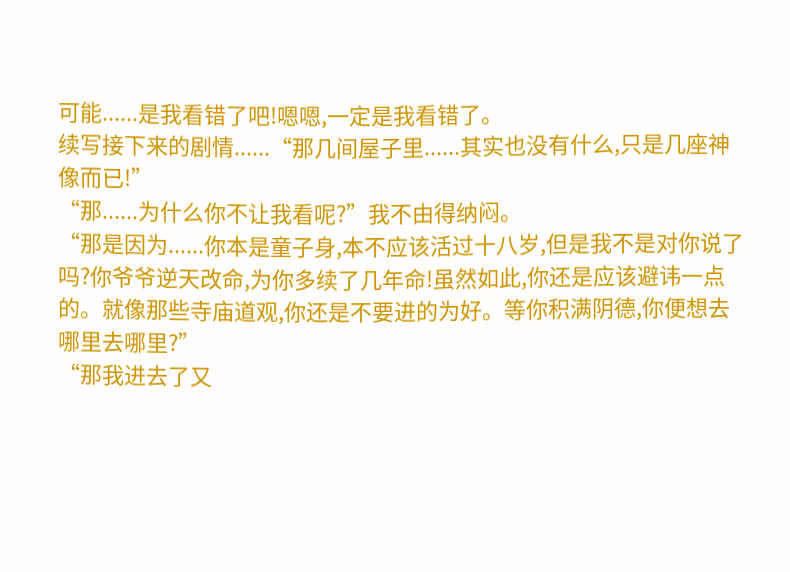可能......是我看错了吧!嗯嗯,一定是我看错了。
续写接下来的剧情......“那几间屋子里......其实也没有什么,只是几座神像而已!”
“那......为什么你不让我看呢?”我不由得纳闷。
“那是因为......你本是童子身,本不应该活过十八岁,但是我不是对你说了吗?你爷爷逆天改命,为你多续了几年命!虽然如此,你还是应该避讳一点的。就像那些寺庙道观,你还是不要进的为好。等你积满阴德,你便想去哪里去哪里?”
“那我进去了又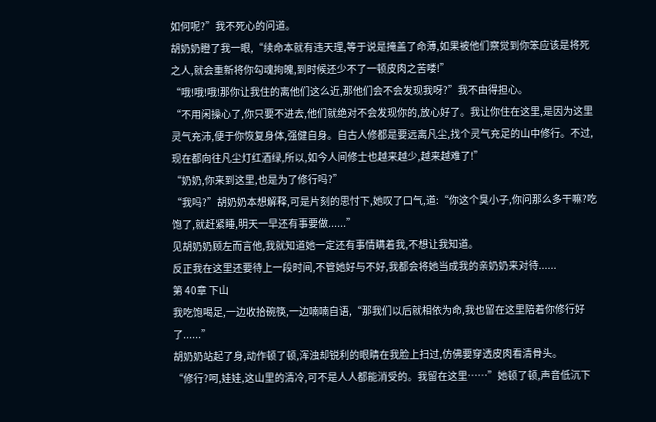如何呢?”我不死心的问道。
胡奶奶瞪了我一眼,“续命本就有违天理,等于说是掩盖了命薄,如果被他们察觉到你笨应该是将死之人,就会重新将你勾魂拘魄,到时候还少不了一顿皮肉之苦喽!”
“哦!哦!哦!那你让我住的离他们这么近,那他们会不会发现我呀?”我不由得担心。
“不用闲操心了,你只要不进去,他们就绝对不会发现你的,放心好了。我让你住在这里,是因为这里灵气充沛,便于你恢复身体,强健自身。自古人修都是要远离凡尘,找个灵气充足的山中修行。不过,现在都向往凡尘灯红酒绿,所以,如今人间修士也越来越少,越来越难了!”
“奶奶,你来到这里,也是为了修行吗?”
“我吗?”胡奶奶本想解释,可是片刻的思忖下,她叹了口气,道:“你这个臭小子,你问那么多干嘛?吃饱了,就赶紧睡,明天一早还有事要做......”
见胡奶奶顾左而言他,我就知道她一定还有事情瞒着我,不想让我知道。
反正我在这里还要待上一段时间,不管她好与不好,我都会将她当成我的亲奶奶来对待......
第 40章 下山
我吃饱喝足,一边收拾碗筷,一边喃喃自语,“那我们以后就相依为命,我也留在这里陪着你修行好了......”
胡奶奶站起了身,动作顿了顿,浑浊却锐利的眼睛在我脸上扫过,仿佛要穿透皮肉看清骨头。
“修行?呵,娃娃,这山里的清冷,可不是人人都能消受的。我留在这里……”她顿了顿,声音低沉下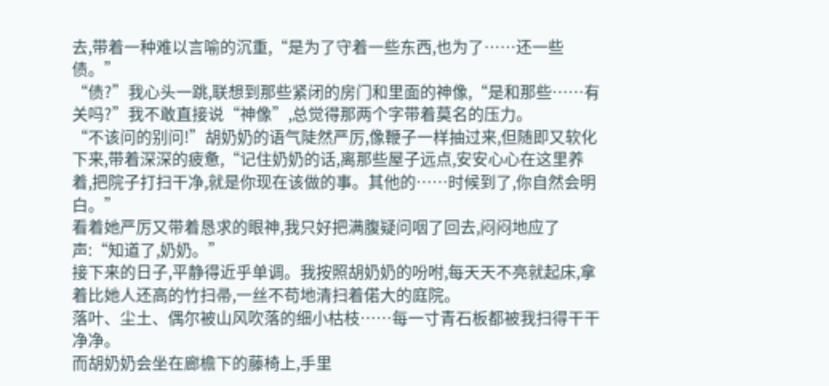去,带着一种难以言喻的沉重,“是为了守着一些东西,也为了……还一些债。”
“债?”我心头一跳,联想到那些紧闭的房门和里面的神像,“是和那些……有关吗?”我不敢直接说“神像”,总觉得那两个字带着莫名的压力。
“不该问的别问!”胡奶奶的语气陡然严厉,像鞭子一样抽过来,但随即又软化下来,带着深深的疲惫,“记住奶奶的话,离那些屋子远点,安安心心在这里养着,把院子打扫干净,就是你现在该做的事。其他的……时候到了,你自然会明白。”
看着她严厉又带着恳求的眼神,我只好把满腹疑问咽了回去,闷闷地应了声:“知道了,奶奶。”
接下来的日子,平静得近乎单调。我按照胡奶奶的吩咐,每天天不亮就起床,拿着比她人还高的竹扫帚,一丝不苟地清扫着偌大的庭院。
落叶、尘土、偶尔被山风吹落的细小枯枝……每一寸青石板都被我扫得干干净净。
而胡奶奶会坐在廊檐下的藤椅上,手里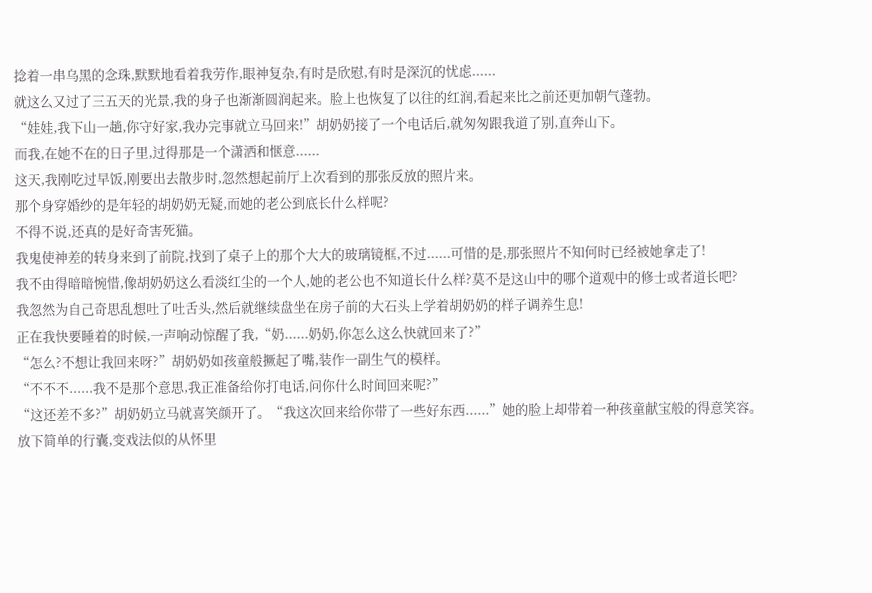捻着一串乌黑的念珠,默默地看着我劳作,眼神复杂,有时是欣慰,有时是深沉的忧虑......
就这么又过了三五天的光景,我的身子也渐渐圆润起来。脸上也恢复了以往的红润,看起来比之前还更加朝气蓬勃。
“娃娃,我下山一趟,你守好家,我办完事就立马回来!”胡奶奶接了一个电话后,就匆匆跟我道了别,直奔山下。
而我,在她不在的日子里,过得那是一个潇洒和惬意......
这天,我刚吃过早饭,刚要出去散步时,忽然想起前厅上次看到的那张反放的照片来。
那个身穿婚纱的是年轻的胡奶奶无疑,而她的老公到底长什么样呢?
不得不说,还真的是好奇害死猫。
我鬼使神差的转身来到了前院,找到了桌子上的那个大大的玻璃镜框,不过......可惜的是,那张照片不知何时已经被她拿走了!
我不由得暗暗惋惜,像胡奶奶这么看淡红尘的一个人,她的老公也不知道长什么样?莫不是这山中的哪个道观中的修士或者道长吧?
我忽然为自己奇思乱想吐了吐舌头,然后就继续盘坐在房子前的大石头上学着胡奶奶的样子调养生息!
正在我快要睡着的时候,一声响动惊醒了我,“奶......奶奶,你怎么这么快就回来了?”
“怎么?不想让我回来呀?”胡奶奶如孩童般撅起了嘴,装作一副生气的模样。
“不不不......我不是那个意思,我正准备给你打电话,问你什么时间回来呢?”
“这还差不多?”胡奶奶立马就喜笑颜开了。“我这次回来给你带了一些好东西......”她的脸上却带着一种孩童献宝般的得意笑容。
放下简单的行囊,变戏法似的从怀里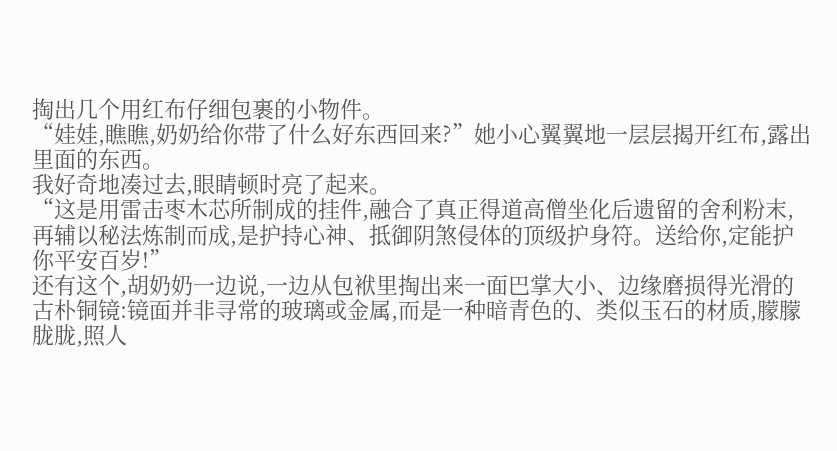掏出几个用红布仔细包裹的小物件。
“娃娃,瞧瞧,奶奶给你带了什么好东西回来?”她小心翼翼地一层层揭开红布,露出里面的东西。
我好奇地凑过去,眼睛顿时亮了起来。
“这是用雷击枣木芯所制成的挂件,融合了真正得道高僧坐化后遗留的舍利粉末,再辅以秘法炼制而成,是护持心神、抵御阴煞侵体的顶级护身符。送给你,定能护你平安百岁!”
还有这个,胡奶奶一边说,一边从包袱里掏出来一面巴掌大小、边缘磨损得光滑的古朴铜镜:镜面并非寻常的玻璃或金属,而是一种暗青色的、类似玉石的材质,朦朦胧胧,照人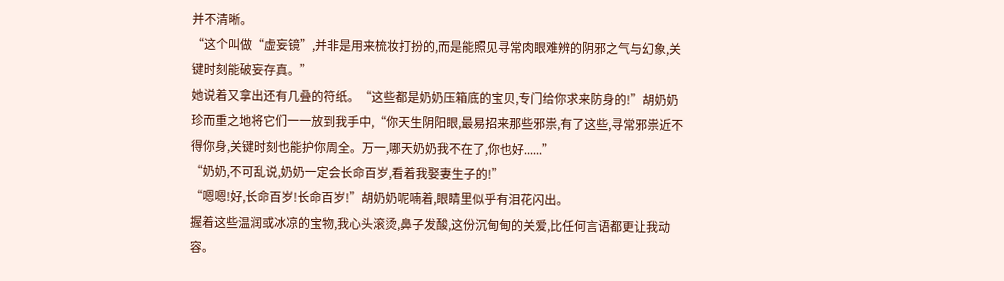并不清晰。
“这个叫做“虚妄镜”,并非是用来梳妆打扮的,而是能照见寻常肉眼难辨的阴邪之气与幻象,关键时刻能破妄存真。”
她说着又拿出还有几叠的符纸。“这些都是奶奶压箱底的宝贝,专门给你求来防身的!”胡奶奶珍而重之地将它们一一放到我手中,“你天生阴阳眼,最易招来那些邪祟,有了这些,寻常邪祟近不得你身,关键时刻也能护你周全。万一,哪天奶奶我不在了,你也好......”
“奶奶,不可乱说,奶奶一定会长命百岁,看着我娶妻生子的!”
“嗯嗯!好,长命百岁!长命百岁!”胡奶奶呢喃着,眼睛里似乎有泪花闪出。
握着这些温润或冰凉的宝物,我心头滚烫,鼻子发酸,这份沉甸甸的关爱,比任何言语都更让我动容。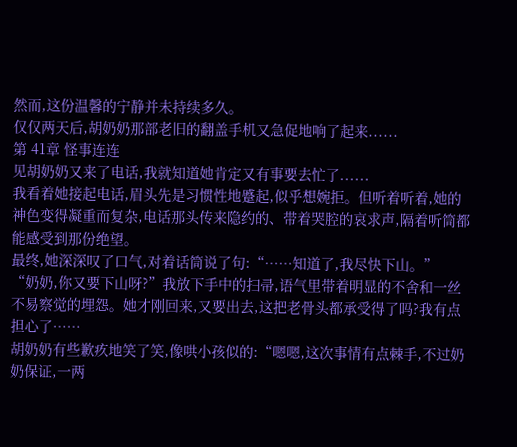然而,这份温馨的宁静并未持续多久。
仅仅两天后,胡奶奶那部老旧的翻盖手机又急促地响了起来......
第 41章 怪事连连
见胡奶奶又来了电话,我就知道她肯定又有事要去忙了......
我看着她接起电话,眉头先是习惯性地蹙起,似乎想婉拒。但听着听着,她的神色变得凝重而复杂,电话那头传来隐约的、带着哭腔的哀求声,隔着听筒都能感受到那份绝望。
最终,她深深叹了口气,对着话筒说了句:“……知道了,我尽快下山。”
“奶奶,你又要下山呀?”我放下手中的扫帚,语气里带着明显的不舍和一丝不易察觉的埋怨。她才刚回来,又要出去,这把老骨头都承受得了吗?我有点担心了……
胡奶奶有些歉疚地笑了笑,像哄小孩似的:“嗯嗯,这次事情有点棘手,不过奶奶保证,一两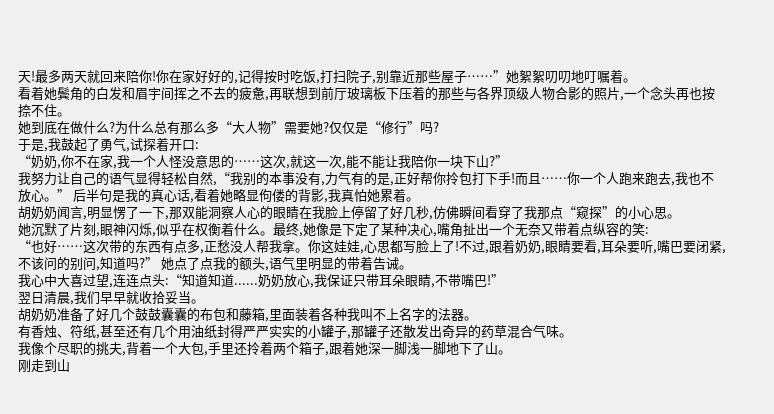天!最多两天就回来陪你!你在家好好的,记得按时吃饭,打扫院子,别靠近那些屋子……”她絮絮叨叨地叮嘱着。
看着她鬓角的白发和眉宇间挥之不去的疲惫,再联想到前厅玻璃板下压着的那些与各界顶级人物合影的照片,一个念头再也按捺不住。
她到底在做什么?为什么总有那么多“大人物”需要她?仅仅是“修行”吗?
于是,我鼓起了勇气,试探着开口:
“奶奶,你不在家,我一个人怪没意思的……这次,就这一次,能不能让我陪你一块下山?”
我努力让自己的语气显得轻松自然,“我别的本事没有,力气有的是,正好帮你拎包打下手!而且……你一个人跑来跑去,我也不放心。” 后半句是我的真心话,看着她略显佝偻的背影,我真怕她累着。
胡奶奶闻言,明显愣了一下,那双能洞察人心的眼睛在我脸上停留了好几秒,仿佛瞬间看穿了我那点“窥探”的小心思。
她沉默了片刻,眼神闪烁,似乎在权衡着什么。最终,她像是下定了某种决心,嘴角扯出一个无奈又带着点纵容的笑:
“也好……这次带的东西有点多,正愁没人帮我拿。你这娃娃,心思都写脸上了!不过,跟着奶奶,眼睛要看,耳朵要听,嘴巴要闭紧,不该问的别问,知道吗?” 她点了点我的额头,语气里明显的带着告诫。
我心中大喜过望,连连点头:“知道知道......奶奶放心,我保证只带耳朵眼睛,不带嘴巴!”
翌日清晨,我们早早就收拾妥当。
胡奶奶准备了好几个鼓鼓囊囊的布包和藤箱,里面装着各种我叫不上名字的法器。
有香烛、符纸,甚至还有几个用油纸封得严严实实的小罐子,那罐子还散发出奇异的药草混合气味。
我像个尽职的挑夫,背着一个大包,手里还拎着两个箱子,跟着她深一脚浅一脚地下了山。
刚走到山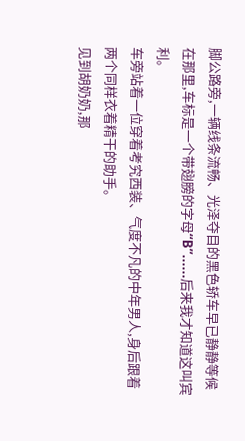脚公路旁,一辆线条流畅、光泽夺目的黑色轿车早已静静等候在那里,车标是一个带翅膀的字母“B”......后来我才知道这叫宾利。
车旁站着一位穿着考究西装、气度不凡的中年男人,身后跟着两个同样衣着精干的助手。
见到胡奶奶,那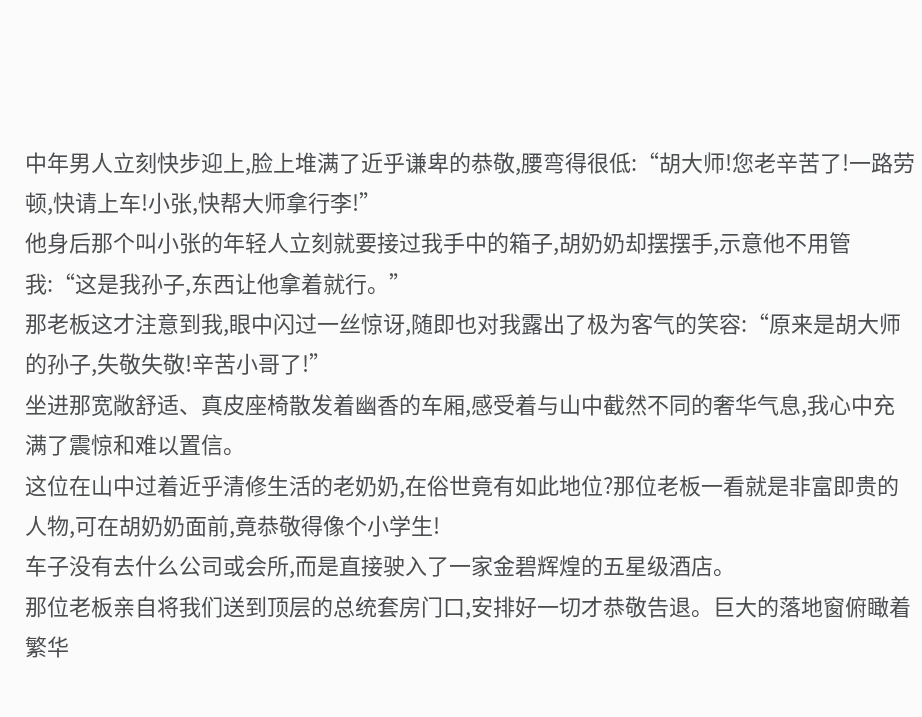中年男人立刻快步迎上,脸上堆满了近乎谦卑的恭敬,腰弯得很低:“胡大师!您老辛苦了!一路劳顿,快请上车!小张,快帮大师拿行李!”
他身后那个叫小张的年轻人立刻就要接过我手中的箱子,胡奶奶却摆摆手,示意他不用管我:“这是我孙子,东西让他拿着就行。”
那老板这才注意到我,眼中闪过一丝惊讶,随即也对我露出了极为客气的笑容:“原来是胡大师的孙子,失敬失敬!辛苦小哥了!”
坐进那宽敞舒适、真皮座椅散发着幽香的车厢,感受着与山中截然不同的奢华气息,我心中充满了震惊和难以置信。
这位在山中过着近乎清修生活的老奶奶,在俗世竟有如此地位?那位老板一看就是非富即贵的人物,可在胡奶奶面前,竟恭敬得像个小学生!
车子没有去什么公司或会所,而是直接驶入了一家金碧辉煌的五星级酒店。
那位老板亲自将我们送到顶层的总统套房门口,安排好一切才恭敬告退。巨大的落地窗俯瞰着繁华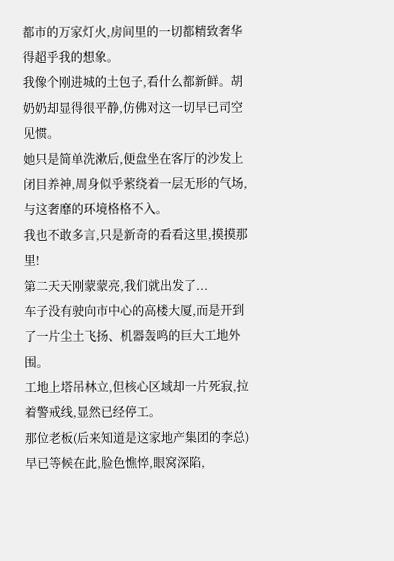都市的万家灯火,房间里的一切都精致奢华得超乎我的想象。
我像个刚进城的土包子,看什么都新鲜。胡奶奶却显得很平静,仿佛对这一切早已司空见惯。
她只是简单洗漱后,便盘坐在客厅的沙发上闭目养神,周身似乎萦绕着一层无形的气场,与这奢靡的环境格格不入。
我也不敢多言,只是新奇的看看这里,摸摸那里!
第二天天刚蒙蒙亮,我们就出发了...
车子没有驶向市中心的高楼大厦,而是开到了一片尘土飞扬、机器轰鸣的巨大工地外围。
工地上塔吊林立,但核心区域却一片死寂,拉着警戒线,显然已经停工。
那位老板(后来知道是这家地产集团的李总)早已等候在此,脸色憔悴,眼窝深陷,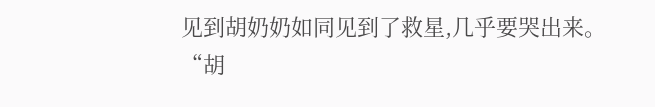见到胡奶奶如同见到了救星,几乎要哭出来。
“胡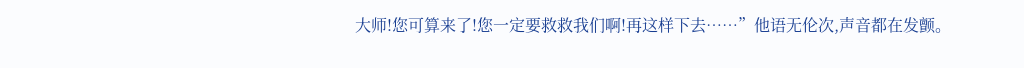大师!您可算来了!您一定要救救我们啊!再这样下去……”他语无伦次,声音都在发颤。